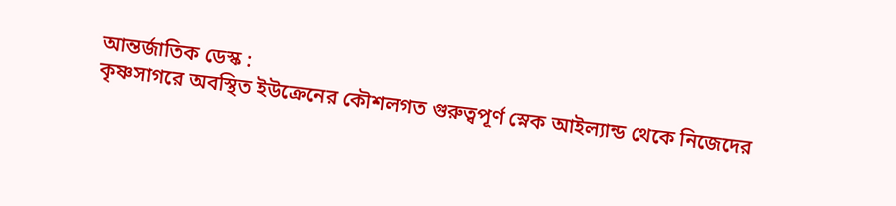আন্তর্জাতিক ডেস্ক :
কৃষ্ণসাগরে অবস্থিত ইউক্রেনের কৌশলগত গুরুত্বপূর্ণ স্নেক আইল্যান্ড থেকে নিজেদের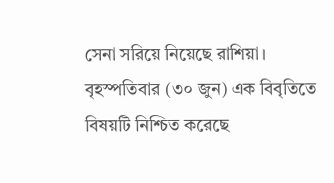সেনা সরিয়ে নিয়েছে রাশিয়া। বৃহস্পতিবার (৩০ জুন) এক বিবৃতিতে বিষয়টি নিশ্চিত করেছে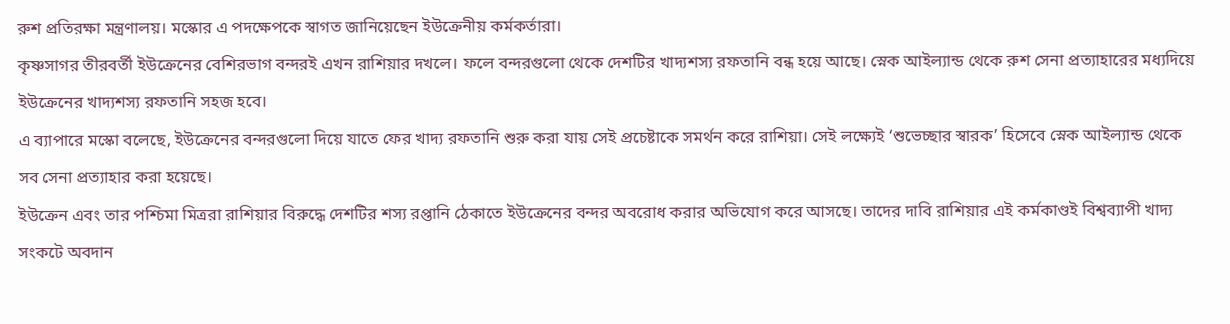রুশ প্রতিরক্ষা মন্ত্রণালয়। মস্কোর এ পদক্ষেপকে স্বাগত জানিয়েছেন ইউক্রেনীয় কর্মকর্তারা।
কৃষ্ণসাগর তীরবর্তী ইউক্রেনের বেশিরভাগ বন্দরই এখন রাশিয়ার দখলে। ফলে বন্দরগুলো থেকে দেশটির খাদ্যশস্য রফতানি বন্ধ হয়ে আছে। স্নেক আইল্যান্ড থেকে রুশ সেনা প্রত্যাহারের মধ্যদিয়ে ইউক্রেনের খাদ্যশস্য রফতানি সহজ হবে।
এ ব্যাপারে মস্কো বলেছে, ইউক্রেনের বন্দরগুলো দিয়ে যাতে ফের খাদ্য রফতানি শুরু করা যায় সেই প্রচেষ্টাকে সমর্থন করে রাশিয়া। সেই লক্ষ্যেই ‘শুভেচ্ছার স্বারক’ হিসেবে স্নেক আইল্যান্ড থেকে সব সেনা প্রত্যাহার করা হয়েছে।
ইউক্রেন এবং তার পশ্চিমা মিত্ররা রাশিয়ার বিরুদ্ধে দেশটির শস্য রপ্তানি ঠেকাতে ইউক্রেনের বন্দর অবরোধ করার অভিযোগ করে আসছে। তাদের দাবি রাশিয়ার এই কর্মকাণ্ডই বিশ্বব্যাপী খাদ্য সংকটে অবদান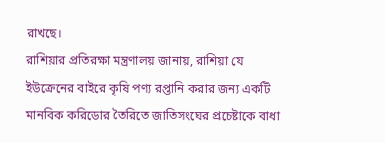রাখছে।
রাশিয়ার প্রতিরক্ষা মন্ত্রণালয় জানায়, রাশিয়া যে ইউক্রেনের বাইরে কৃষি পণ্য রপ্তানি করার জন্য একটি মানবিক করিডোর তৈরিতে জাতিসংঘের প্রচেষ্টাকে বাধা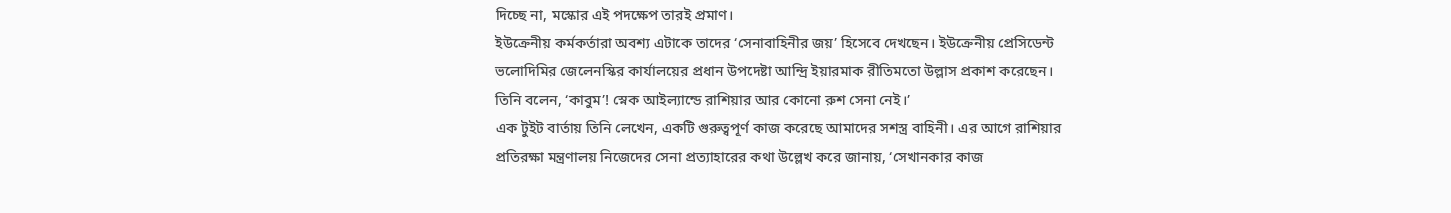দিচ্ছে না, মস্কোর এই পদক্ষেপ তারই প্রমাণ।
ইউক্রেনীয় কর্মকর্তারা অবশ্য এটাকে তাদের ‘সেনাবাহিনীর জয়’ হিসেবে দেখছেন। ইউক্রেনীয় প্রেসিডেন্ট ভলোদিমির জেলেনস্কির কার্যালয়ের প্রধান উপদেষ্টা আন্দ্রি ইয়ারমাক রীতিমতো উল্লাস প্রকাশ করেছেন। তিনি বলেন, ‘কাবুম’! স্নেক আইল্যান্ডে রাশিয়ার আর কোনো রুশ সেনা নেই।’
এক টুইট বার্তায় তিনি লেখেন, একটি গুরুত্বপূর্ণ কাজ করেছে আমাদের সশস্ত্র বাহিনী। এর আগে রাশিয়ার প্রতিরক্ষা মন্ত্রণালয় নিজেদের সেনা প্রত্যাহারের কথা উল্লেখ করে জানায়, ‘সেখানকার কাজ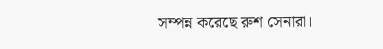সম্পন্ন করেছে রুশ সেনারা।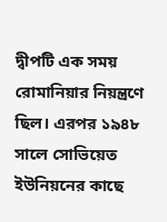দ্বীপটি এক সময় রোমানিয়ার নিয়ন্ত্রণে ছিল। এরপর ১৯৪৮ সালে সোভিয়েত ইউনিয়নের কাছে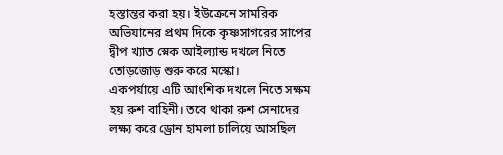হস্তান্তর করা হয়। ইউক্রেনে সামরিক অভিযানের প্রথম দিকে কৃষ্ণসাগরের সাপের দ্বীপ খ্যাত স্নেক আইল্যান্ড দখলে নিতে তোড়জোড় শুরু করে মস্কো।
একপর্যায়ে এটি আংশিক দখলে নিতে সক্ষম হয় রুশ বাহিনী। তবে থাকা রুশ সেনাদের লক্ষ্য করে ড্রোন হামলা চালিয়ে আসছিল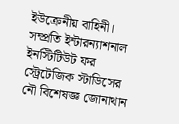ইউক্রেনীয় বাহিনী।
সম্প্রতি ইন্টারন্যাশনাল ইনস্টিটিউট ফর স্ট্রেটেজিক স্টাডিসের নৌ বিশেষজ্ঞ জোনাথান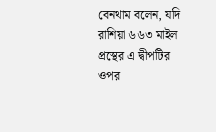বেনথাম বলেন, যদি রাশিয়া ৬৬৩ মাইল প্রস্থের এ দ্বীপটির ওপর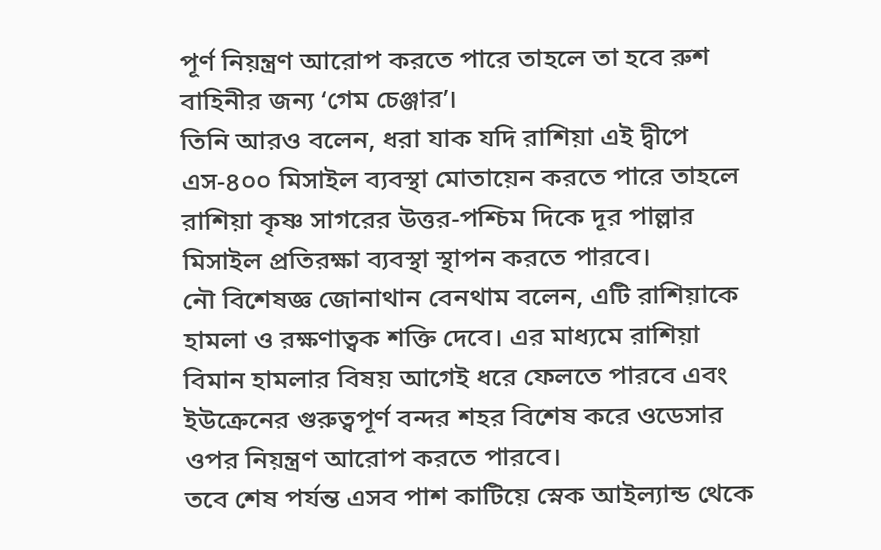পূর্ণ নিয়ন্ত্রণ আরোপ করতে পারে তাহলে তা হবে রুশ বাহিনীর জন্য ‘গেম চেঞ্জার’।
তিনি আরও বলেন, ধরা যাক যদি রাশিয়া এই দ্বীপে এস-৪০০ মিসাইল ব্যবস্থা মোতায়েন করতে পারে তাহলে রাশিয়া কৃষ্ণ সাগরের উত্তর-পশ্চিম দিকে দূর পাল্লার মিসাইল প্রতিরক্ষা ব্যবস্থা স্থাপন করতে পারবে।
নৌ বিশেষজ্ঞ জোনাথান বেনথাম বলেন, এটি রাশিয়াকে হামলা ও রক্ষণাত্বক শক্তি দেবে। এর মাধ্যমে রাশিয়া বিমান হামলার বিষয় আগেই ধরে ফেলতে পারবে এবং ইউক্রেনের গুরুত্বপূর্ণ বন্দর শহর বিশেষ করে ওডেসার ওপর নিয়ন্ত্রণ আরোপ করতে পারবে।
তবে শেষ পর্যন্ত এসব পাশ কাটিয়ে স্নেক আইল্যান্ড থেকে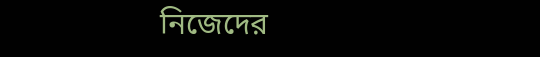নিজেদের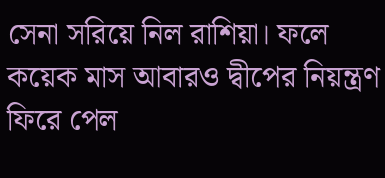সেনা সরিয়ে নিল রাশিয়া। ফলে কয়েক মাস আবারও দ্বীপের নিয়ন্ত্রণ ফিরে পেল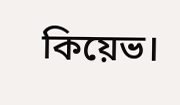কিয়েভ।